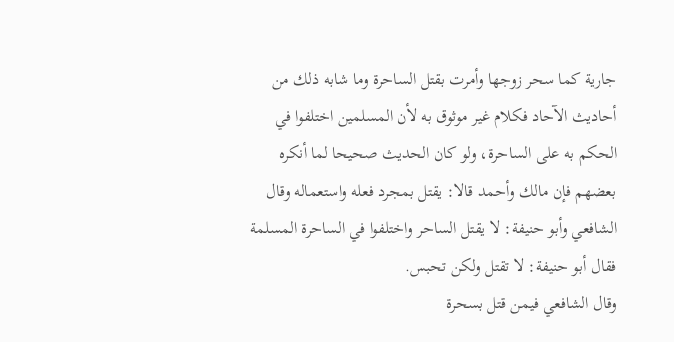جارية كما سحر زوجها وأمرت بقتل الساحرة وما شابه ذلك من أحاديث الآحاد فكلام غير موثوق به لأن المسلمين اختلفوا في الحكم به على الساحرة، ولو كان الحديث صحيحا لما أنكره بعضهم فإن مالك وأحمد قالا: يقتل بمجرد فعله واستعماله وقال الشافعي وأبو حنيفة: لا يقتل الساحر واختلفوا في الساحرة المسلمة فقال أبو حنيفة: لا تقتل ولكن تحبس.
وقال الشافعي فيمن قتل بسحرة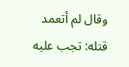وقال لم أتعمد قتله: تجب عليه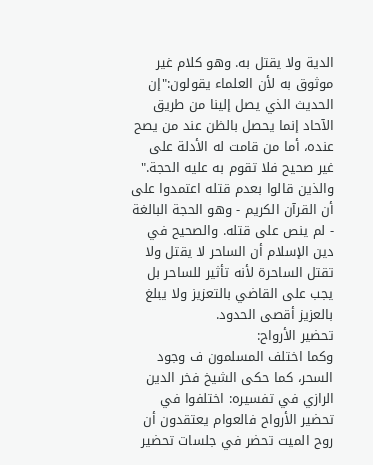الدية ولا يقتل به. وهو كلام غير موثوق به لأن العلماء يقولون:"إن الحديث الذي يصل إلينا من طريق الآحاد إنما يحصل بالظن عند من يصح عنده، أما من قامت له الأدلة على غير صحيح فلا تقوم به عليه الحجة."
والذين قالوا بعدم قتله اعتمدوا على أن القرآن الكريم - وهو الحجة البالغة - لم ينص على قتله. والصحيح في دين الإسلام أن الساحر لا يقتل ولا تقتل الساحرة لأنه تأثير للساحر بل يجب على القاضي بالتعزيز ولا يبلغ بالعزيز أقصى الحدود.
تحضير الأرواح:
وكما اختلف المسلمون ف وجود السحر، كما حكى الشيخ فخر الدين الرازي في تفسيره: اختلفوا في تحضير الأرواح فالعوام يعتقدون أن روح الميت تحضر في جلسات تحضير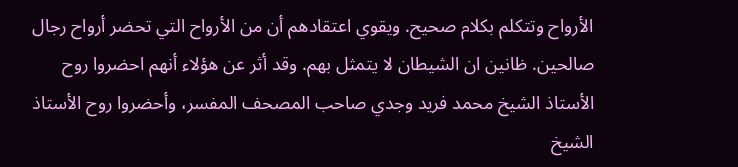الأرواح وتتكلم بكلام صحيح. ويقوي اعتقادهم أن من الأرواح التي تحضر أرواح رجال صالحين. ظانين ان الشيطان لا يتمثل بهم. وقد أثر عن هؤلاء أنهم احضروا روح الأستاذ الشيخ محمد فريد وجدي صاحب المصحف المفسر، وأحضروا روح الأستاذ الشيخ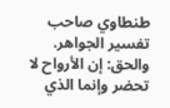طنطاوي صاحب تفسير الجواهر. والحق: إن الأرواح لا تحضر وإنما الذي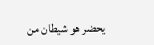يحضر هو شيطان من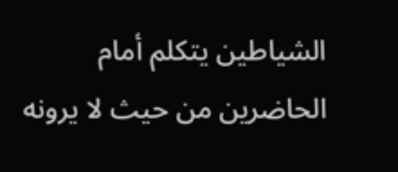الشياطين يتكلم أمام الحاضرين من حيث لا يرونه